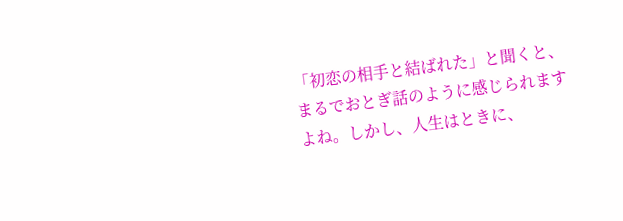「初恋の相手と結ばれた」と聞くと、まるでおとぎ話のように感じられますよね。しかし、人生はときに、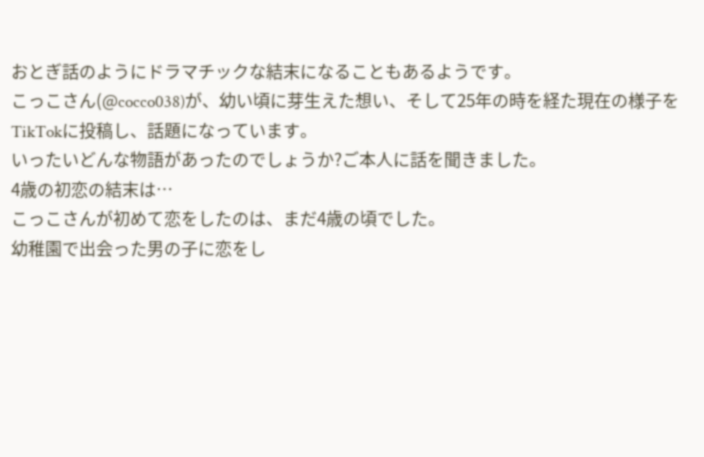おとぎ話のようにドラマチックな結末になることもあるようです。
こっこさん(@cocco038)が、幼い頃に芽生えた想い、そして25年の時を経た現在の様子をTikTokに投稿し、話題になっています。
いったいどんな物語があったのでしょうか?ご本人に話を聞きました。
4歳の初恋の結末は…
こっこさんが初めて恋をしたのは、まだ4歳の頃でした。
幼稚園で出会った男の子に恋をし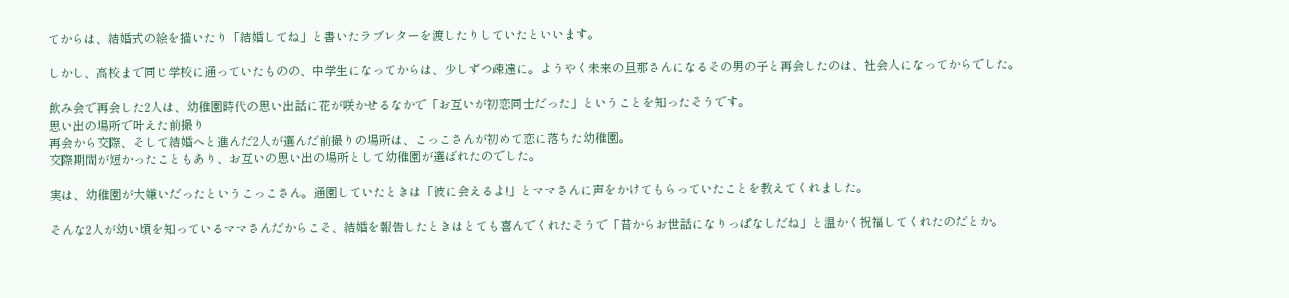てからは、結婚式の絵を描いたり「結婚してね」と書いたラブレターを渡したりしていたといいます。

しかし、高校まで同じ学校に通っていたものの、中学生になってからは、少しずつ疎遠に。ようやく未来の旦那さんになるその男の子と再会したのは、社会人になってからでした。

飲み会で再会した2人は、幼稚園時代の思い出話に花が咲かせるなかで「お互いが初恋同士だった」ということを知ったそうです。
思い出の場所で叶えた前撮り
再会から交際、そして結婚へと進んだ2人が選んだ前撮りの場所は、こっこさんが初めて恋に落ちた幼稚園。
交際期間が短かったこともあり、お互いの思い出の場所として幼稚園が選ばれたのでした。

実は、幼稚園が大嫌いだったというこっこさん。通園していたときは「彼に会えるよ!」とママさんに声をかけてもらっていたことを教えてくれました。

そんな2人が幼い頃を知っているママさんだからこそ、結婚を報告したときはとても喜んでくれたそうで「昔からお世話になりっぱなしだね」と温かく祝福してくれたのだとか。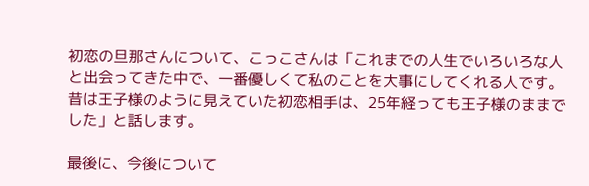初恋の旦那さんについて、こっこさんは「これまでの人生でいろいろな人と出会ってきた中で、一番優しくて私のことを大事にしてくれる人です。昔は王子様のように見えていた初恋相手は、25年経っても王子様のままでした」と話します。

最後に、今後について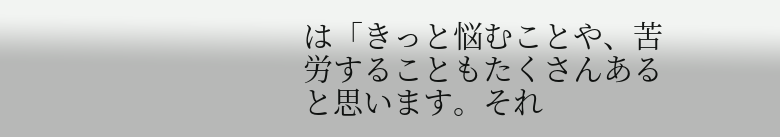は「きっと悩むことや、苦労することもたくさんあると思います。それ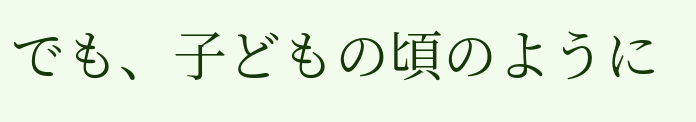でも、子どもの頃のように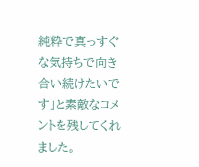純粋で真っすぐな気持ちで向き合い続けたいです」と素敵なコメントを残してくれました。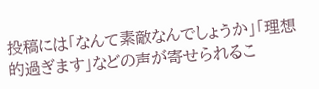投稿には「なんて素敵なんでしょうか」「理想的過ぎます」などの声が寄せられるこ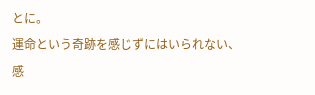とに。
運命という奇跡を感じずにはいられない、感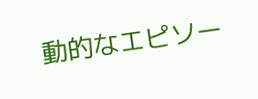動的なエピソー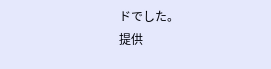ドでした。
提供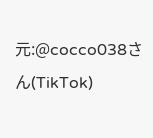元:@cocco038さん(TikTok)